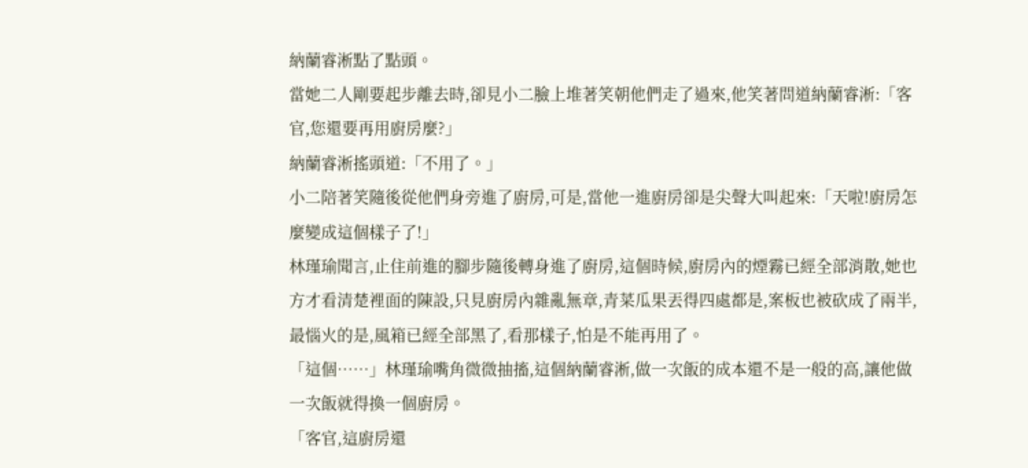納蘭睿淅點了點頭。
當她二人剛要起步離去時,卻見小二臉上堆著笑朝他們走了過來,他笑著問道納蘭睿淅:「客官,您還要再用廚房麼?」
納蘭睿淅搖頭道:「不用了。」
小二陪著笑隨後從他們身旁進了廚房,可是,當他一進廚房卻是尖聲大叫起來:「天啦!廚房怎麼變成這個樣子了!」
林瑾瑜聞言,止住前進的腳步隨後轉身進了廚房,這個時候,廚房內的煙霧已經全部消散,她也方才看清楚裡面的陳設,只見廚房內雜亂無章,青菜瓜果丟得四處都是,案板也被砍成了兩半,最惱火的是,風箱已經全部黑了,看那樣子,怕是不能再用了。
「這個……」林瑾瑜嘴角微微抽搐,這個納蘭睿淅,做一次飯的成本還不是一般的高,讓他做一次飯就得換一個廚房。
「客官,這廚房還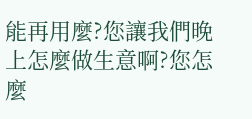能再用麼?您讓我們晚上怎麼做生意啊?您怎麼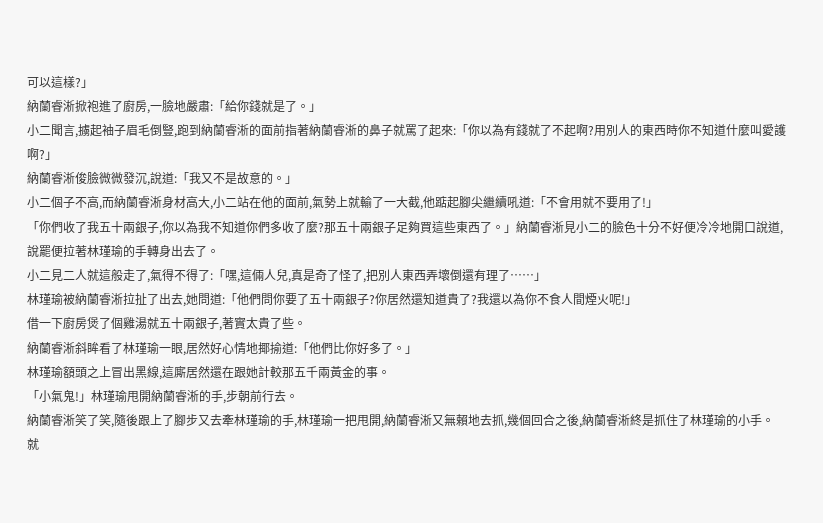可以這樣?」
納蘭睿淅掀袍進了廚房,一臉地嚴肅:「給你錢就是了。」
小二聞言,擄起袖子眉毛倒豎,跑到納蘭睿淅的面前指著納蘭睿淅的鼻子就罵了起來:「你以為有錢就了不起啊?用別人的東西時你不知道什麼叫愛護啊?」
納蘭睿淅俊臉微微發沉,說道:「我又不是故意的。」
小二個子不高,而納蘭睿淅身材高大,小二站在他的面前,氣勢上就輸了一大截,他踮起腳尖繼續吼道:「不會用就不要用了!」
「你們收了我五十兩銀子,你以為我不知道你們多收了麼?那五十兩銀子足夠買這些東西了。」納蘭睿淅見小二的臉色十分不好便冷冷地開口說道,說罷便拉著林瑾瑜的手轉身出去了。
小二見二人就這般走了,氣得不得了:「嘿,這倆人兒,真是奇了怪了,把別人東西弄壞倒還有理了……」
林瑾瑜被納蘭睿淅拉扯了出去,她問道:「他們問你要了五十兩銀子?你居然還知道貴了?我還以為你不食人間煙火呢!」
借一下廚房煲了個雞湯就五十兩銀子,著實太貴了些。
納蘭睿淅斜眸看了林瑾瑜一眼,居然好心情地揶揄道:「他們比你好多了。」
林瑾瑜額頭之上冒出黑線,這廝居然還在跟她計較那五千兩黃金的事。
「小氣鬼!」林瑾瑜甩開納蘭睿淅的手,步朝前行去。
納蘭睿淅笑了笑,隨後跟上了腳步又去牽林瑾瑜的手,林瑾瑜一把甩開,納蘭睿淅又無賴地去抓,幾個回合之後,納蘭睿淅終是抓住了林瑾瑜的小手。
就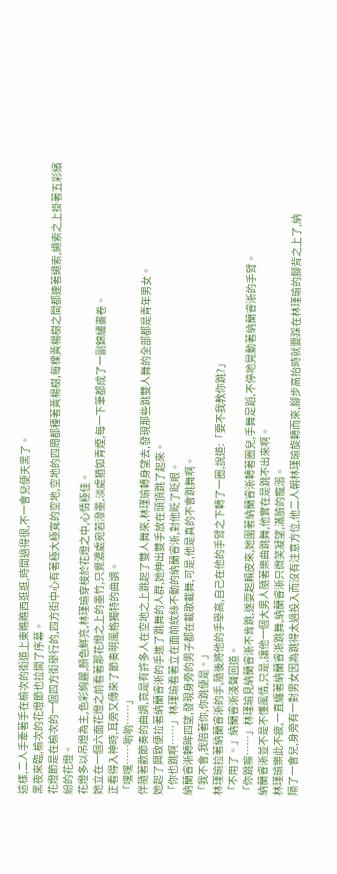這樣,二人手牽著手在榆次的街道上東瞧瞧西逛逛,時間過得很,不一會兒便天黑了。
黑夜來臨,榆次的花燈節也拉開了序幕。
花燈節是在榆次的一個四方街舉行的,四方街中心有著極大極寬的空地,空地的四周都種著黃楊樹,每棵黃楊樹之間都連著繩索,繩索之上掛著五彩繽紛的花燈。
花燈多以吊燈為主,色彩絢麗,顏色鮮亮,林瑾瑜穿梭於花燈之中,心情極佳。
她立在一個六面花燈之前看著那花燈之上的墨竹,只覺濃處宛若潑墨,淡處猶如青煙,每一下筆都成了一副錦繡畫卷。
正看得入神時,耳旁又傳來了節奏明風格獨特的曲調。
「嘿嘿……喲喲……」
伴隨著歡節奏的曲調,竟是有許多人在空地之上跳起了雙人舞來,林瑾瑜轉身望去,發現那些跳雙人舞的全部都是青年男女。
她起了興致便拉著納蘭睿淅的手進了跳舞的人群,她伸出雙手放在頭頂跳了起來。
「你也跳啊……」林瑾瑜看著立在面前紋絲不動的納蘭睿淅,對他眨了眨眼。
納蘭睿淅轉眸四望,發現身旁的男子都在載歌載舞,可是,他是真的不會跳舞啊。
「我不會,我陪著你,你跳便是。」
林瑾瑜拉著納蘭睿淅的手,隨後將他的手舉高,自己在他的手臂之下轉了一圈,說道:「要不我教你跳?」
「不用了。」納蘭睿淅淺聲回道。
「你跳嘛……」林瑾瑜見納蘭睿淅不肯跳,遂耍起賴皮來,她圍著納蘭睿淅轉著圈兒,手舞足蹈,不停地晃動著納蘭睿淅的手臂。
納蘭睿淅並不是不懂風情,只是,讓他一個大男人隨著樂曲跳舞,他實在是跳不出來啊。
林瑾瑜樂此不疲,一直纏著納蘭睿淅跳舞,納蘭睿淅只微笑凝望,滿臉的寵溺。
隔了一會兒,身旁有一對男女因為跳得太過投入而沒有注意方位,他二人朝林瑾瑜旋轉而來,腳步高抬時就要踩在林瑾瑜的腳背之上了,納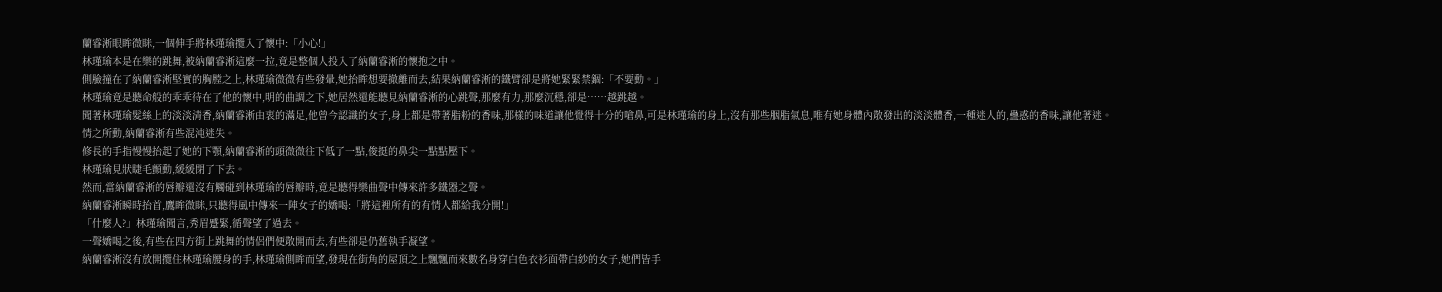蘭睿淅眼眸微眯,一個伸手將林瑾瑜攬入了懷中:「小心!」
林瑾瑜本是在樂的跳舞,被納蘭睿淅這麼一拉,竟是整個人投入了納蘭睿淅的懷抱之中。
側臉撞在了納蘭睿淅堅實的胸膛之上,林瑾瑜微微有些發暈,她抬眸想要撤離而去,結果納蘭睿淅的鐵臂卻是將她緊緊禁錮:「不要動。」
林瑾瑜竟是聽命般的乖乖待在了他的懷中,明的曲調之下,她居然還能聽見納蘭睿淅的心跳聲,那麼有力,那麼沉穩,卻是……越跳越。
聞著林瑾瑜髮絲上的淡淡清香,納蘭睿淅由衷的滿足,他曾今認識的女子,身上都是帶著脂粉的香味,那樣的味道讓他覺得十分的嗆鼻,可是林瑾瑜的身上,沒有那些胭脂氣息,唯有她身體內散發出的淡淡體香,一種迷人的,蠱惑的香味,讓他著迷。
情之所動,納蘭睿淅有些混沌迷失。
修長的手指慢慢抬起了她的下顎,納蘭睿淅的頭微微往下低了一點,俊挺的鼻尖一點點壓下。
林瑾瑜見狀睫毛顫動,緩緩閉了下去。
然而,當納蘭睿淅的唇瓣還沒有觸碰到林瑾瑜的唇瓣時,竟是聽得樂曲聲中傳來許多鐵器之聲。
納蘭睿淅瞬時抬首,鷹眸微眯,只聽得風中傳來一陣女子的嬌喝:「將這裡所有的有情人都給我分開!」
「什麼人?」林瑾瑜聞言,秀眉蹙緊,循聲望了過去。
一聲嬌喝之後,有些在四方街上跳舞的情侶們便散開而去,有些卻是仍舊執手凝望。
納蘭睿淅沒有放開攬住林瑾瑜腰身的手,林瑾瑜側眸而望,發現在街角的屋頂之上飄飄而來數名身穿白色衣衫面帶白紗的女子,她們皆手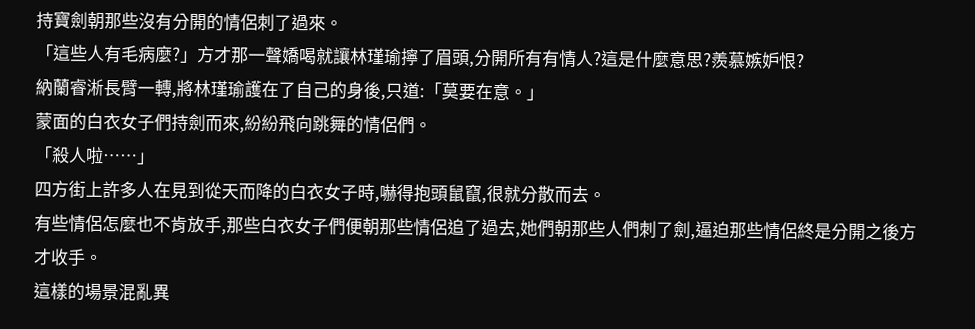持寶劍朝那些沒有分開的情侶刺了過來。
「這些人有毛病麼?」方才那一聲嬌喝就讓林瑾瑜擰了眉頭,分開所有有情人?這是什麼意思?羨慕嫉妒恨?
納蘭睿淅長臂一轉,將林瑾瑜護在了自己的身後,只道:「莫要在意。」
蒙面的白衣女子們持劍而來,紛紛飛向跳舞的情侶們。
「殺人啦……」
四方街上許多人在見到從天而降的白衣女子時,嚇得抱頭鼠竄,很就分散而去。
有些情侶怎麼也不肯放手,那些白衣女子們便朝那些情侶追了過去,她們朝那些人們刺了劍,逼迫那些情侶終是分開之後方才收手。
這樣的場景混亂異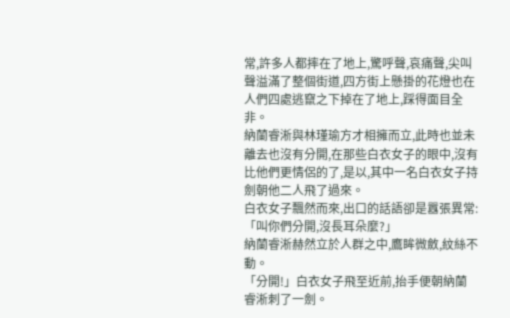常,許多人都摔在了地上,驚呼聲,哀痛聲,尖叫聲溢滿了整個街道,四方街上懸掛的花燈也在人們四處逃竄之下掉在了地上,踩得面目全非。
納蘭睿淅與林瑾瑜方才相擁而立,此時也並未離去也沒有分開,在那些白衣女子的眼中,沒有比他們更情侶的了,是以,其中一名白衣女子持劍朝他二人飛了過來。
白衣女子飄然而來,出口的話語卻是囂張異常:「叫你們分開,沒長耳朵麼?」
納蘭睿淅赫然立於人群之中,鷹眸微斂,紋絲不動。
「分開!」白衣女子飛至近前,抬手便朝納蘭睿淅刺了一劍。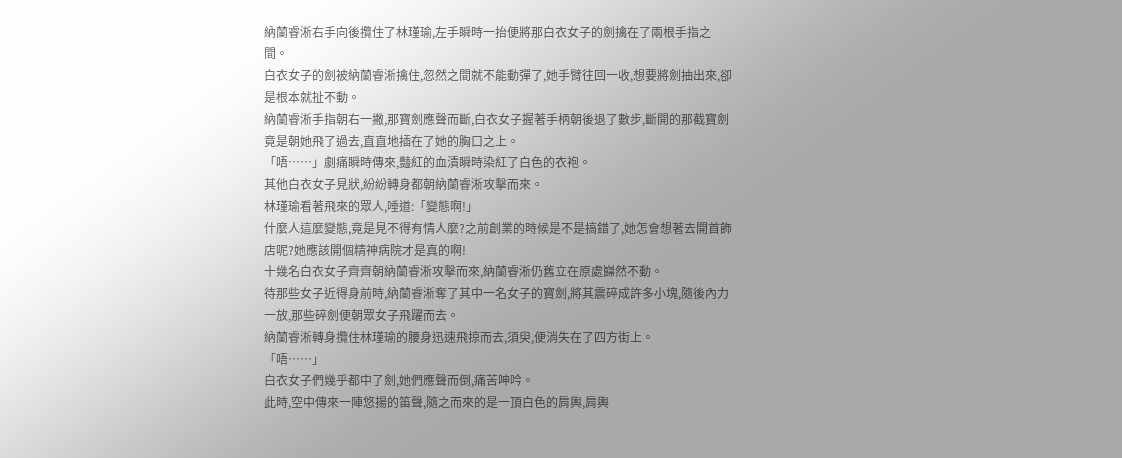納蘭睿淅右手向後攬住了林瑾瑜,左手瞬時一抬便將那白衣女子的劍擒在了兩根手指之間。
白衣女子的劍被納蘭睿淅擒住,忽然之間就不能動彈了,她手臂往回一收,想要將劍抽出來,卻是根本就扯不動。
納蘭睿淅手指朝右一撇,那寶劍應聲而斷,白衣女子握著手柄朝後退了數步,斷開的那截寶劍竟是朝她飛了過去,直直地插在了她的胸口之上。
「唔……」劇痛瞬時傳來,豔紅的血漬瞬時染紅了白色的衣袍。
其他白衣女子見狀,紛紛轉身都朝納蘭睿淅攻擊而來。
林瑾瑜看著飛來的眾人,唾道:「變態啊!」
什麼人這麼變態,竟是見不得有情人麼?之前創業的時候是不是搞錯了,她怎會想著去開首飾店呢?她應該開個精神病院才是真的啊!
十幾名白衣女子齊齊朝納蘭睿淅攻擊而來,納蘭睿淅仍舊立在原處巋然不動。
待那些女子近得身前時,納蘭睿淅奪了其中一名女子的寶劍,將其震碎成許多小塊,隨後內力一放,那些碎劍便朝眾女子飛躍而去。
納蘭睿淅轉身攬住林瑾瑜的腰身迅速飛掠而去,須臾,便消失在了四方街上。
「唔……」
白衣女子們幾乎都中了劍,她們應聲而倒,痛苦呻吟。
此時,空中傳來一陣悠揚的笛聲,隨之而來的是一頂白色的肩輿,肩輿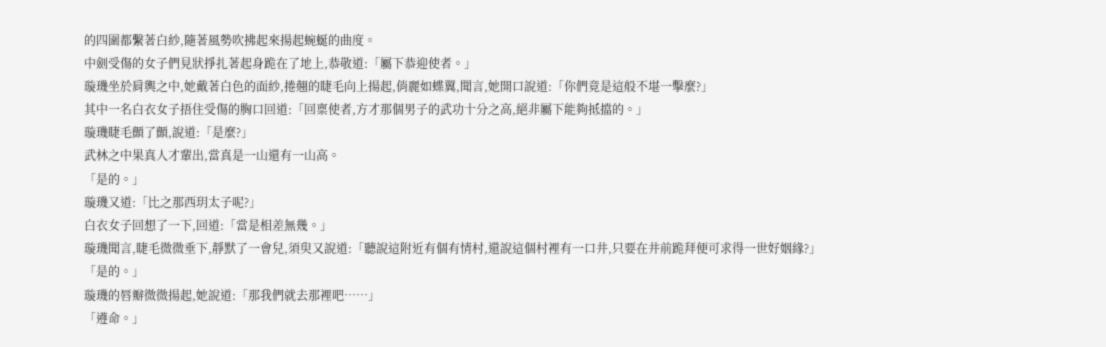的四圍都繫著白紗,隨著風勢吹拂起來揚起蜿蜒的曲度。
中劍受傷的女子們見狀掙扎著起身跪在了地上,恭敬道:「屬下恭迎使者。」
璇璣坐於肩輿之中,她戴著白色的面紗,捲翹的睫毛向上揚起,俏麗如蝶翼,聞言,她開口說道:「你們竟是這般不堪一擊麼?」
其中一名白衣女子捂住受傷的胸口回道:「回稟使者,方才那個男子的武功十分之高,絕非屬下能夠抵擋的。」
璇璣睫毛顫了顫,說道:「是麼?」
武林之中果真人才輩出,當真是一山還有一山高。
「是的。」
璇璣又道:「比之那西玥太子呢?」
白衣女子回想了一下,回道:「當是相差無幾。」
璇璣聞言,睫毛微微垂下,靜默了一會兒,須臾又說道:「聽說這附近有個有情村,還說這個村裡有一口井,只要在井前跪拜便可求得一世好姻緣?」
「是的。」
璇璣的唇瓣微微揚起,她說道:「那我們就去那裡吧……」
「遵命。」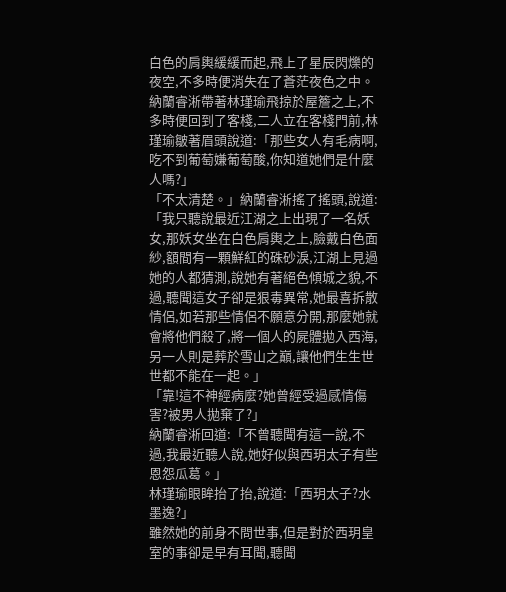白色的肩輿緩緩而起,飛上了星辰閃爍的夜空,不多時便消失在了蒼茫夜色之中。
納蘭睿淅帶著林瑾瑜飛掠於屋簷之上,不多時便回到了客棧,二人立在客棧門前,林瑾瑜皺著眉頭說道:「那些女人有毛病啊,吃不到葡萄嫌葡萄酸,你知道她們是什麼人嗎?」
「不太清楚。」納蘭睿淅搖了搖頭,說道:「我只聽說最近江湖之上出現了一名妖女,那妖女坐在白色肩輿之上,臉戴白色面紗,額間有一顆鮮紅的硃砂淚,江湖上見過她的人都猜測,說她有著絕色傾城之貌,不過,聽聞這女子卻是狠毒異常,她最喜拆散情侶,如若那些情侶不願意分開,那麼她就會將他們殺了,將一個人的屍體拋入西海,另一人則是葬於雪山之巔,讓他們生生世世都不能在一起。」
「靠!這不神經病麼?她曾經受過感情傷害?被男人拋棄了?」
納蘭睿淅回道:「不曾聽聞有這一說,不過,我最近聽人說,她好似與西玥太子有些恩怨瓜葛。」
林瑾瑜眼眸抬了抬,說道:「西玥太子?水墨逸?」
雖然她的前身不問世事,但是對於西玥皇室的事卻是早有耳聞,聽聞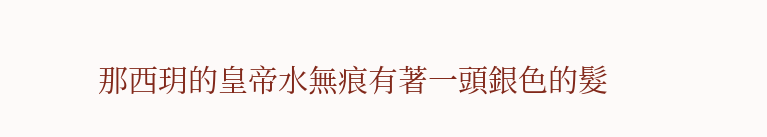那西玥的皇帝水無痕有著一頭銀色的髮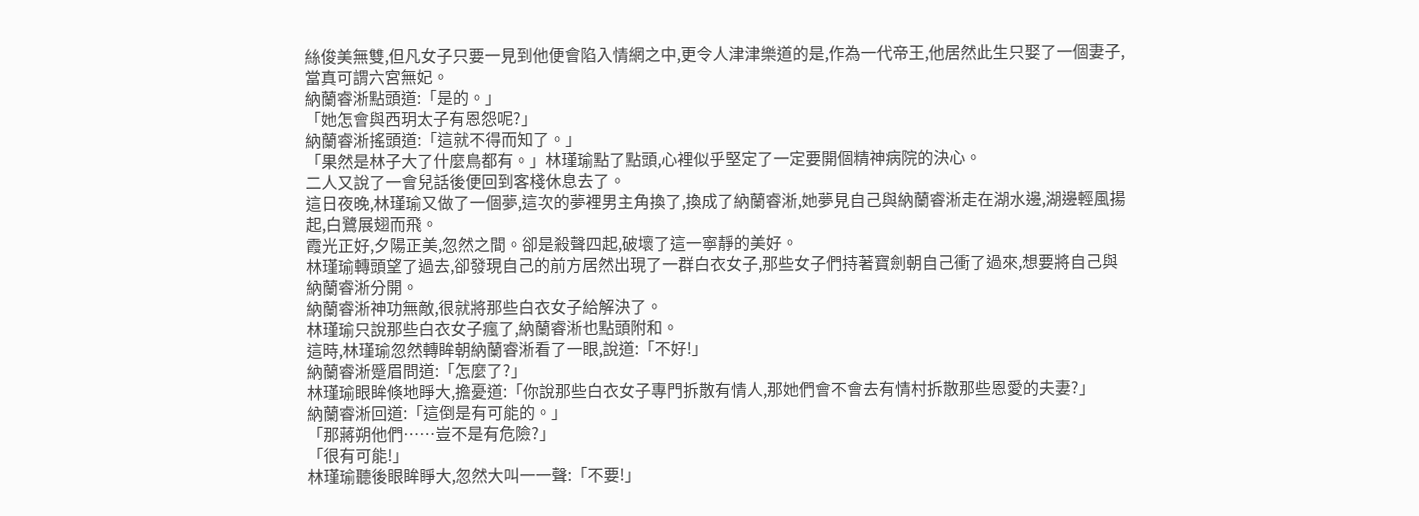絲俊美無雙,但凡女子只要一見到他便會陷入情網之中,更令人津津樂道的是,作為一代帝王,他居然此生只娶了一個妻子,當真可謂六宮無妃。
納蘭睿淅點頭道:「是的。」
「她怎會與西玥太子有恩怨呢?」
納蘭睿淅搖頭道:「這就不得而知了。」
「果然是林子大了什麼鳥都有。」林瑾瑜點了點頭,心裡似乎堅定了一定要開個精神病院的決心。
二人又說了一會兒話後便回到客棧休息去了。
這日夜晚,林瑾瑜又做了一個夢,這次的夢裡男主角換了,換成了納蘭睿淅,她夢見自己與納蘭睿淅走在湖水邊,湖邊輕風揚起,白鷺展翅而飛。
霞光正好,夕陽正美,忽然之間。卻是殺聲四起,破壞了這一寧靜的美好。
林瑾瑜轉頭望了過去,卻發現自己的前方居然出現了一群白衣女子,那些女子們持著寶劍朝自己衝了過來,想要將自己與納蘭睿淅分開。
納蘭睿淅神功無敵,很就將那些白衣女子給解決了。
林瑾瑜只說那些白衣女子瘋了,納蘭睿淅也點頭附和。
這時,林瑾瑜忽然轉眸朝納蘭睿淅看了一眼,說道:「不好!」
納蘭睿淅蹙眉問道:「怎麼了?」
林瑾瑜眼眸倏地睜大,擔憂道:「你說那些白衣女子專門拆散有情人,那她們會不會去有情村拆散那些恩愛的夫妻?」
納蘭睿淅回道:「這倒是有可能的。」
「那蔣朔他們……豈不是有危險?」
「很有可能!」
林瑾瑜聽後眼眸睜大,忽然大叫一一聲:「不要!」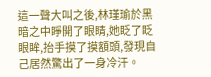這一聲大叫之後,林瑾瑜於黑暗之中睜開了眼睛,她眨了眨眼眸,抬手摸了摸額頭,發現自己居然驚出了一身冷汗。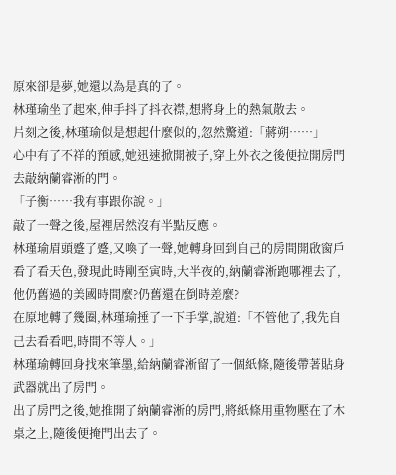原來卻是夢,她還以為是真的了。
林瑾瑜坐了起來,伸手抖了抖衣襟,想將身上的熱氣散去。
片刻之後,林瑾瑜似是想起什麼似的,忽然驚道:「蔣朔……」
心中有了不祥的預感,她迅速掀開被子,穿上外衣之後便拉開房門去敲納蘭睿淅的門。
「子衡……我有事跟你說。」
敲了一聲之後,屋裡居然沒有半點反應。
林瑾瑜眉頭蹙了蹙,又喚了一聲,她轉身回到自己的房間開啟窗戶看了看天色,發現此時剛至寅時,大半夜的,納蘭睿淅跑哪裡去了,他仍舊過的美國時間麼?仍舊還在倒時差麼?
在原地轉了幾圈,林瑾瑜捶了一下手掌,說道:「不管他了,我先自己去看看吧,時間不等人。」
林瑾瑜轉回身找來筆墨,給納蘭睿淅留了一個紙條,隨後帶著貼身武器就出了房門。
出了房門之後,她推開了納蘭睿淅的房門,將紙條用重物壓在了木桌之上,隨後便掩門出去了。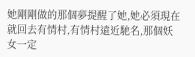她剛剛做的那個夢提醒了她,她必須現在就回去有情村,有情村遠近馳名,那個妖女一定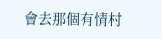會去那個有情村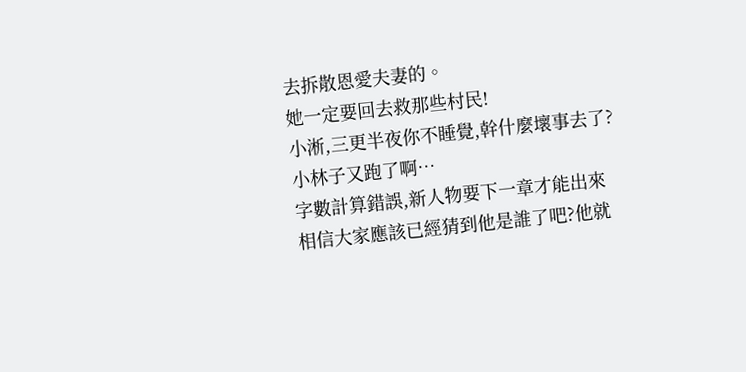去拆散恩愛夫妻的。
她一定要回去救那些村民!
小淅,三更半夜你不睡覺,幹什麼壞事去了?
小林子又跑了啊…
字數計算錯誤,新人物要下一章才能出來
相信大家應該已經猜到他是誰了吧?他就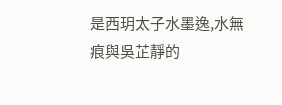是西玥太子水墨逸,水無痕與吳芷靜的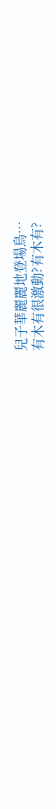兒子華麗麗地登場鳥…
有木有很激動?有木有?